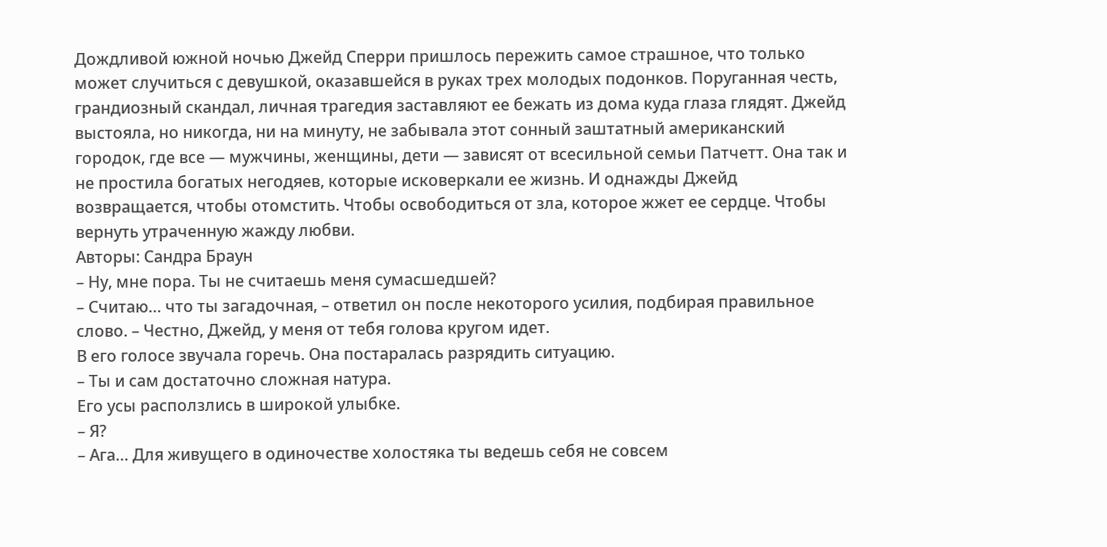Дождливой южной ночью Джейд Сперри пришлось пережить самое страшное, что только может случиться с девушкой, оказавшейся в руках трех молодых подонков. Поруганная честь, грандиозный скандал, личная трагедия заставляют ее бежать из дома куда глаза глядят. Джейд выстояла, но никогда, ни на минуту, не забывала этот сонный заштатный американский городок, где все — мужчины, женщины, дети — зависят от всесильной семьи Патчетт. Она так и не простила богатых негодяев, которые исковеркали ее жизнь. И однажды Джейд возвращается, чтобы отомстить. Чтобы освободиться от зла, которое жжет ее сердце. Чтобы вернуть утраченную жажду любви.
Авторы: Сандра Браун
– Ну, мне пора. Ты не считаешь меня сумасшедшей?
– Считаю… что ты загадочная, – ответил он после некоторого усилия, подбирая правильное слово. – Честно, Джейд, у меня от тебя голова кругом идет.
В его голосе звучала горечь. Она постаралась разрядить ситуацию.
– Ты и сам достаточно сложная натура.
Его усы расползлись в широкой улыбке.
– Я?
– Ага… Для живущего в одиночестве холостяка ты ведешь себя не совсем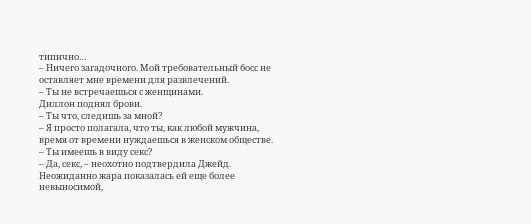типично…
– Ничего загадочного. Мой требовательный босс не оставляет мне времени для развлечений.
– Ты не встречаешься с женщинами.
Диллон поднял брови.
– Ты что, следишь за мной?
– Я просто полагала, что ты, как любой мужчина, время от времени нуждаешься в женском обществе.
– Ты имеешь в виду секс?
– Да, секс, – неохотно подтвердила Джейд. Неожиданно жара показалась ей еще более невыносимой,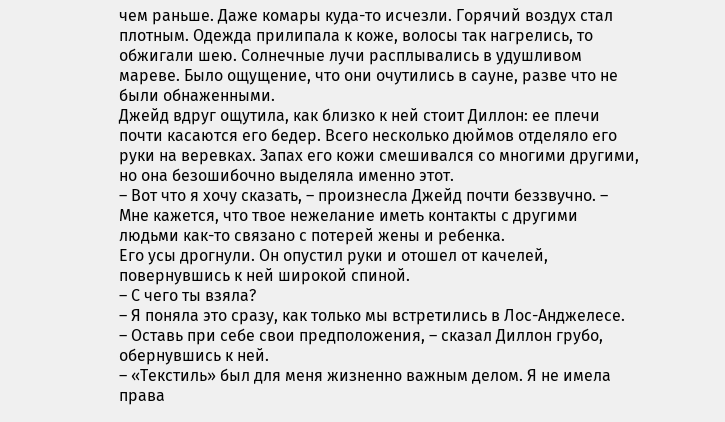чем раньше. Даже комары куда-то исчезли. Горячий воздух стал плотным. Одежда прилипала к коже, волосы так нагрелись, то обжигали шею. Солнечные лучи расплывались в удушливом мареве. Было ощущение, что они очутились в сауне, разве что не были обнаженными.
Джейд вдруг ощутила, как близко к ней стоит Диллон: ее плечи почти касаются его бедер. Всего несколько дюймов отделяло его руки на веревках. Запах его кожи смешивался со многими другими, но она безошибочно выделяла именно этот.
– Вот что я хочу сказать, – произнесла Джейд почти беззвучно. – Мне кажется, что твое нежелание иметь контакты с другими людьми как-то связано с потерей жены и ребенка.
Его усы дрогнули. Он опустил руки и отошел от качелей, повернувшись к ней широкой спиной.
– С чего ты взяла?
– Я поняла это сразу, как только мы встретились в Лос-Анджелесе.
– Оставь при себе свои предположения, – сказал Диллон грубо, обернувшись к ней.
– «Текстиль» был для меня жизненно важным делом. Я не имела права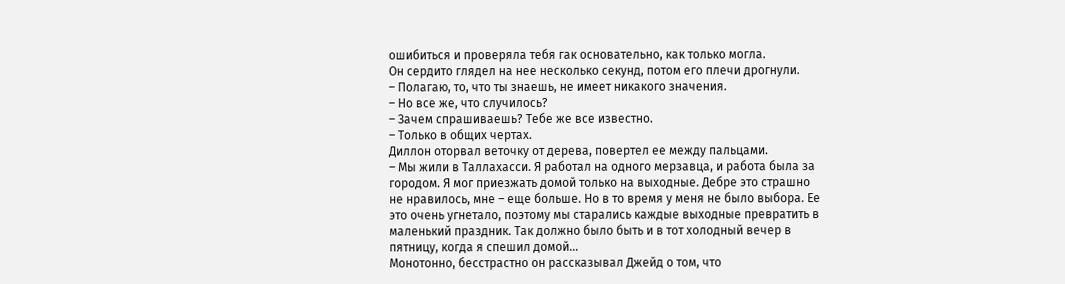ошибиться и проверяла тебя гак основательно, как только могла.
Он сердито глядел на нее несколько секунд, потом его плечи дрогнули.
– Полагаю, то, что ты знаешь, не имеет никакого значения.
– Но все же, что случилось?
– Зачем спрашиваешь? Тебе же все известно.
– Только в общих чертах.
Диллон оторвал веточку от дерева, повертел ее между пальцами.
– Мы жили в Таллахасси. Я работал на одного мерзавца, и работа была за городом. Я мог приезжать домой только на выходные. Дебре это страшно не нравилось, мне – еще больше. Но в то время у меня не было выбора. Ее это очень угнетало, поэтому мы старались каждые выходные превратить в маленький праздник. Так должно было быть и в тот холодный вечер в пятницу, когда я спешил домой…
Монотонно, бесстрастно он рассказывал Джейд о том, что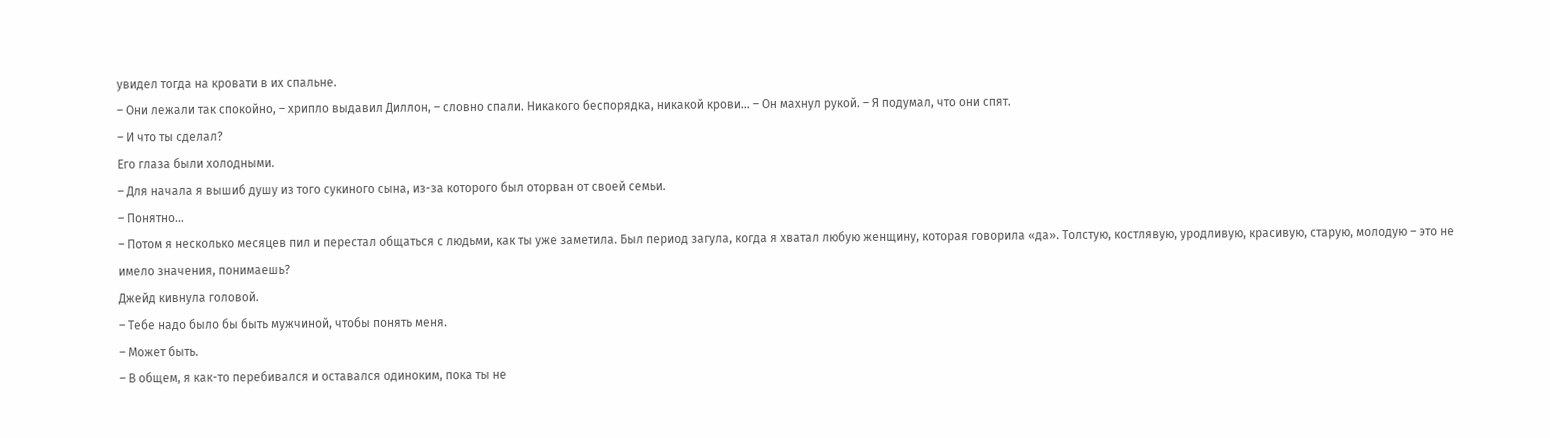увидел тогда на кровати в их спальне.
– Они лежали так спокойно, – хрипло выдавил Диллон, – словно спали. Никакого беспорядка, никакой крови… – Он махнул рукой. – Я подумал, что они спят.
– И что ты сделал?
Его глаза были холодными.
– Для начала я вышиб душу из того сукиного сына, из-за которого был оторван от своей семьи.
– Понятно…
– Потом я несколько месяцев пил и перестал общаться с людьми, как ты уже заметила. Был период загула, когда я хватал любую женщину, которая говорила «да». Толстую, костлявую, уродливую, красивую, старую, молодую – это не имело значения, понимаешь?
Джейд кивнула головой.
– Тебе надо было бы быть мужчиной, чтобы понять меня.
– Может быть.
– В общем, я как-то перебивался и оставался одиноким, пока ты не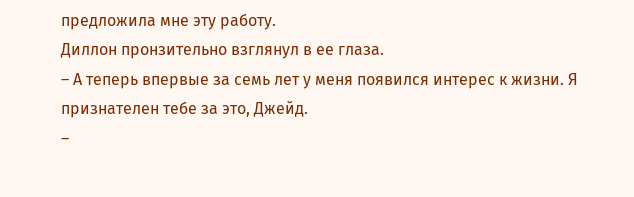предложила мне эту работу.
Диллон пронзительно взглянул в ее глаза.
– А теперь впервые за семь лет у меня появился интерес к жизни. Я признателен тебе за это, Джейд.
–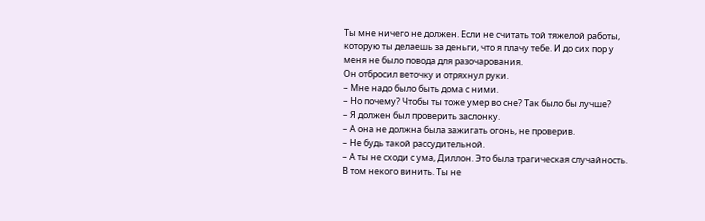Ты мне ничего не должен. Если не считать той тяжелой работы, которую ты делаешь за деньги, что я плачу тебе. И до сих пор у меня не было повода для разочарования.
Он отбросил веточку и отряхнул руки.
– Мне надо было быть дома с ними.
– Но почему? Чтобы ты тоже умер во сне? Так было бы лучше?
– Я должен был проверить заслонку.
– А она не должна была зажигать огонь, не проверив.
– Не будь такой рассудительной.
– А ты не сходи с ума, Диллон. Это была трагическая случайность. В том некого винить. Ты не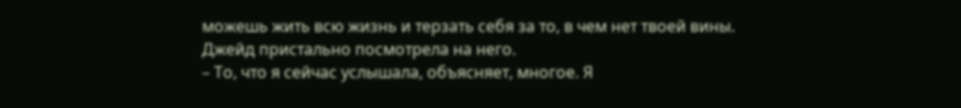можешь жить всю жизнь и терзать себя за то, в чем нет твоей вины.
Джейд пристально посмотрела на него.
– То, что я сейчас услышала, объясняет, многое. Я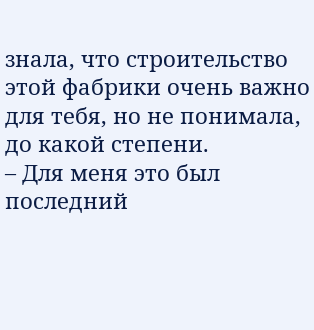знала, что строительство этой фабрики очень важно для тебя, но не понимала, до какой степени.
– Для меня это был последний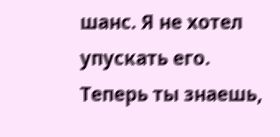шанс. Я не хотел упускать его. Теперь ты знаешь,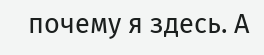почему я здесь. А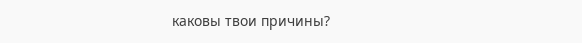каковы твои причины?